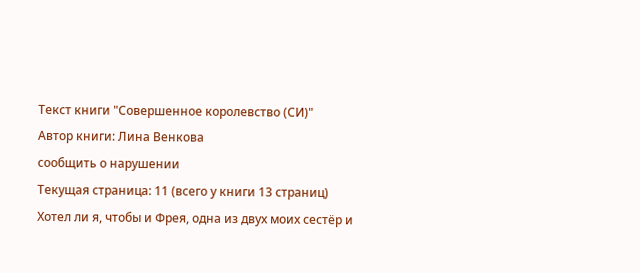Текст книги "Совершенное королевство (СИ)"
Автор книги: Лина Венкова
сообщить о нарушении
Текущая страница: 11 (всего у книги 13 страниц)
Хотел ли я, чтобы и Фрея, одна из двух моих сестёр и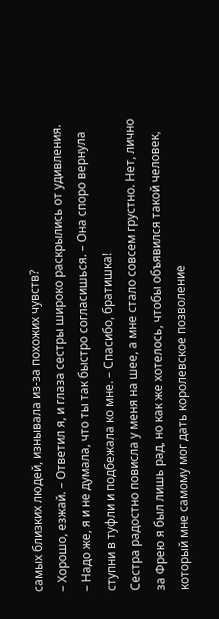самых близких людей, изнывала из-за похожих чувств?
– Хорошо, езжай. – Ответил я, и глаза сестры широко раскрылись от удивления.
– Надо же, я и не думала, что ты так быстро согласишься. – Она споро вернула ступни в туфли и подбежала ко мне. – Спасибо, братишка!
Сестра радостно повисла у меня на шее, а мне стало совсем грустно. Нет, лично за Фрею я был лишь рад, но как же хотелось, чтобы объявился такой человек, который мне самому мог дать королевское позволение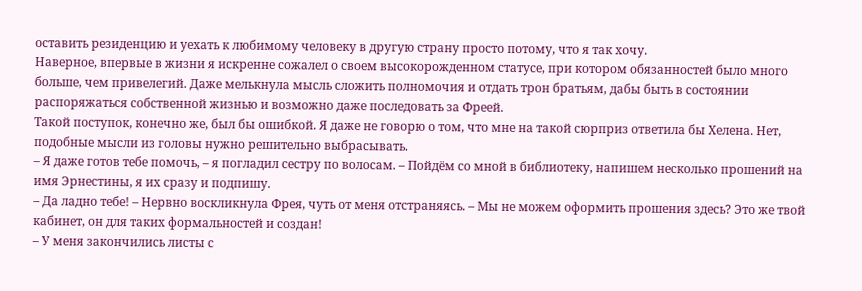оставить резиденцию и уехать к любимому человеку в другую страну просто потому, что я так хочу.
Наверное, впервые в жизни я искренне сожалел о своем высокорожденном статусе, при котором обязанностей было много больше, чем привелегий. Даже мелькнула мысль сложить полномочия и отдать трон братьям, дабы быть в состоянии распоряжаться собственной жизнью и возможно даже последовать за Фреей.
Такой поступок, конечно же, был бы ошибкой. Я даже не говорю о том, что мне на такой сюрприз ответила бы Хелена. Нет, подобные мысли из головы нужно решительно выбрасывать.
– Я даже готов тебе помочь, – я погладил сестру по волосам. – Пойдём со мной в библиотеку, напишем несколько прошений на имя Эрнестины, я их сразу и подпишу.
– Да ладно тебе! – Нервно воскликнула Фрея, чуть от меня отстраняясь. – Мы не можем оформить прошения здесь? Это же твой кабинет, он для таких формальностей и создан!
– У меня закончились листы с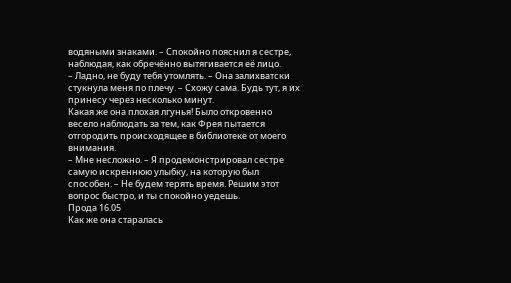водяными знаками. – Спокойно пояснил я сестре, наблюдая, как обречённо вытягивается её лицо.
– Ладно, не буду тебя утомлять. – Она залихватски стукнула меня по плечу. – Схожу сама. Будь тут, я их принесу через несколько минут.
Какая же она плохая лгунья! Было откровенно весело наблюдать за тем, как Фрея пытается отгородить происходящее в библиотеке от моего внимания.
– Мне несложно. – Я продемонстрировал сестре самую искреннюю улыбку, на которую был способен. – Не будем терять время. Решим этот вопрос быстро, и ты спокойно уедешь.
Прода 16.05
Как же она старалась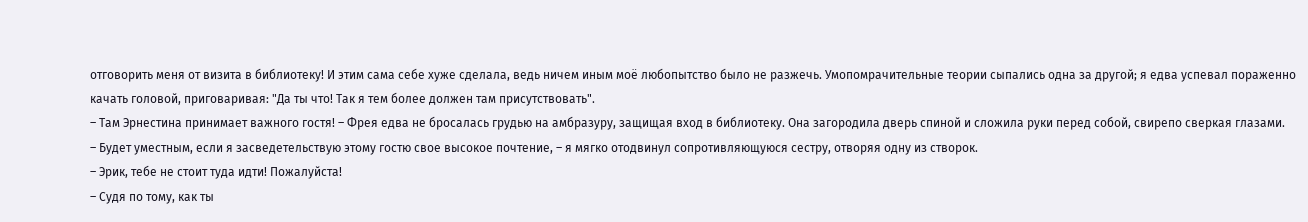отговорить меня от визита в библиотеку! И этим сама себе хуже сделала, ведь ничем иным моё любопытство было не разжечь. Умопомрачительные теории сыпались одна за другой; я едва успевал пораженно качать головой, приговаривая: "Да ты что! Так я тем более должен там присутствовать".
– Там Эрнестина принимает важного гостя! – Фрея едва не бросалась грудью на амбразуру, защищая вход в библиотеку. Она загородила дверь спиной и сложила руки перед собой, свирепо сверкая глазами.
– Будет уместным, если я засведетельствую этому гостю свое высокое почтение, – я мягко отодвинул сопротивляющуюся сестру, отворяя одну из створок.
– Эрик, тебе не стоит туда идти! Пожалуйста!
– Судя по тому, как ты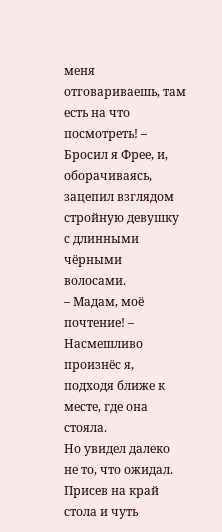меня отговариваешь, там есть на что посмотреть! – Бросил я Фрее, и, оборачиваясь, зацепил взглядом стройную девушку с длинными чёрными волосами.
– Мадам, моё почтение! – Насмешливо произнёс я, подходя ближе к месте, где она стояла.
Но увидел далеко не то, что ожидал.
Присев на край стола и чуть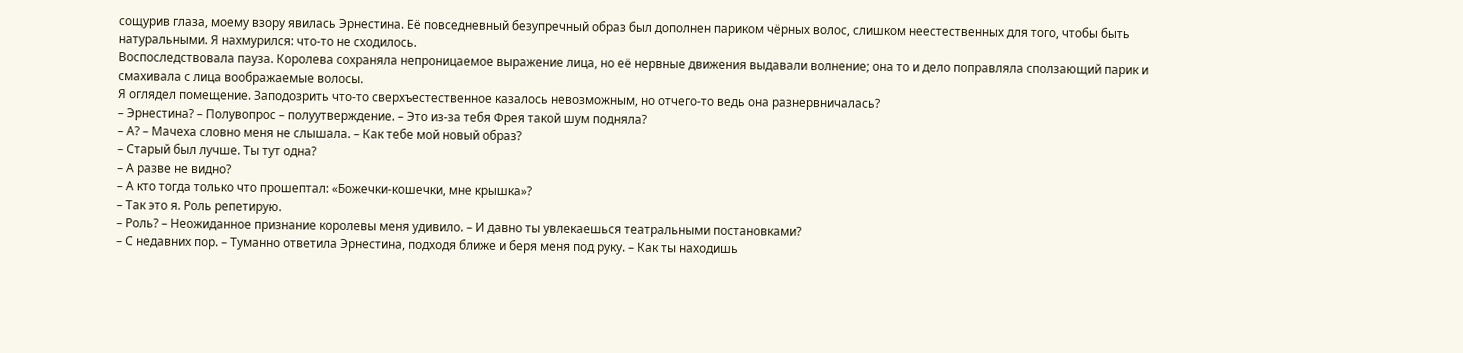сощурив глаза, моему взору явилась Эрнестина. Её повседневный безупречный образ был дополнен париком чёрных волос, слишком неестественных для того, чтобы быть натуральными. Я нахмурился: что-то не сходилось.
Воспоследствовала пауза. Королева сохраняла непроницаемое выражение лица, но её нервные движения выдавали волнение; она то и дело поправляла сползающий парик и смахивала с лица воображаемые волосы.
Я оглядел помещение. Заподозрить что-то сверхъестественное казалось невозможным, но отчего-то ведь она разнервничалась?
– Эрнестина? – Полувопрос – полуутверждение. – Это из-за тебя Фрея такой шум подняла?
– А? – Мачеха словно меня не слышала. – Как тебе мой новый образ?
– Старый был лучше. Ты тут одна?
– А разве не видно?
– А кто тогда только что прошептал: «Божечки-кошечки, мне крышка»?
– Так это я. Роль репетирую.
– Роль? – Неожиданное признание королевы меня удивило. – И давно ты увлекаешься театральными постановками?
– С недавних пор. – Туманно ответила Эрнестина, подходя ближе и беря меня под руку. – Как ты находишь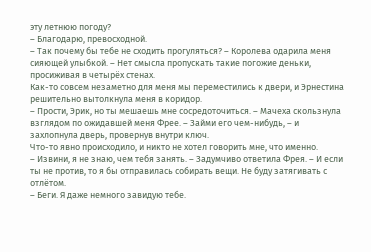эту летнюю погоду?
– Благодарю, превосходной.
– Так почему бы тебе не сходить прогуляться? – Королева одарила меня сияющей улыбкой. – Нет смысла пропускать такие погожие деньки, просиживая в четырёх стенах.
Как-то совсем незаметно для меня мы переместились к двери, и Эрнестина решительно вытолкнула меня в коридор.
– Прости, Эрик, но ты мешаешь мне сосредоточиться. – Мачеха скользнула взглядом по ожидавшей меня Фрее. – Займи его чем-нибудь, – и захлопнула дверь, провернув внутри ключ.
Что-то явно происходило, и никто не хотел говорить мне, что именно.
– Извини, я не знаю, чем тебя занять. – Задумчиво ответила Фрея. – И если ты не против, то я бы отправилась собирать вещи. Не буду затягивать с отлётом.
– Беги. Я даже немного завидую тебе.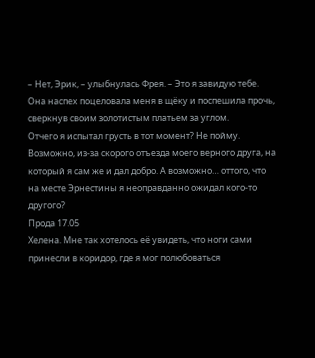– Нет, Эрик, – улыбнулась Фрея. – Это я завидую тебе.
Она наспех поцеловала меня в щёку и поспешила прочь, сверкнув своим золотистым платьем за углом.
Отчего я испытал грусть в тот момент? Не пойму. Возможно, из-за скорого отъезда моего верного друга, на который я сам же и дал добро. А возможно… оттого, что на месте Эрнестины я неоправданно ожидал кого-то другого?
Прода 17.05
Хелена. Мне так хотелось её увидеть, что ноги сами принесли в коридор, где я мог полюбоваться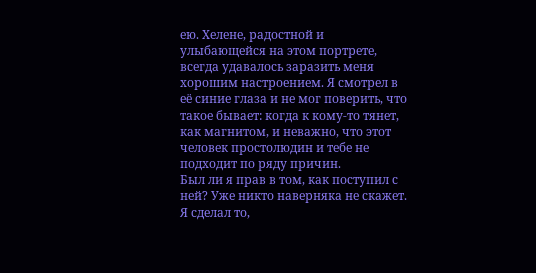ею. Хелене, радостной и улыбающейся на этом портрете, всегда удавалось заразить меня хорошим настроением. Я смотрел в её синие глаза и не мог поверить, что такое бывает: когда к кому-то тянет, как магнитом, и неважно, что этот человек простолюдин и тебе не подходит по ряду причин.
Был ли я прав в том, как поступил с ней? Уже никто наверняка не скажет. Я сделал то,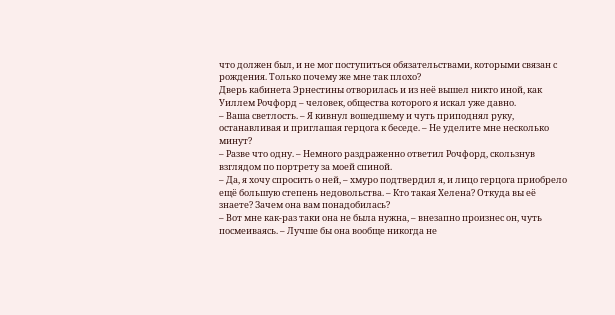что должен был, и не мог поступиться обязательствами, которыми связан с рождения. Только почему же мне так плохо?
Дверь кабинета Эрнестины отворилась и из неё вышел никто иной, как Уиллем Рочфорд – человек, общества которого я искал уже давно.
– Ваша светлость. – Я кивнул вошедшему и чуть приподнял руку, останавливая и приглашая герцога к беседе. – Не уделите мне несколько минут?
– Разве что одну. – Немного раздраженно ответил Рочфорд, скользнув взглядом по портрету за моей спиной.
– Да, я хочу спросить о ней, – хмуро подтвердил я, и лицо герцога приобрело ещё большую степень недовольства. – Кто такая Хелена? Откуда вы её знаете? Зачем она вам понадобилась?
– Вот мне как-раз таки она не была нужна, – внезапно произнес он, чуть посмеиваясь. – Лучше бы она вообще никогда не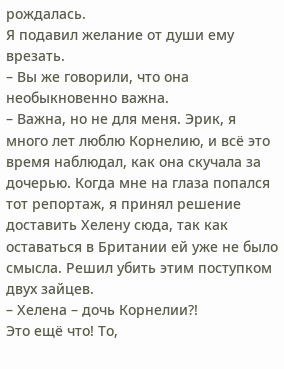рождалась.
Я подавил желание от души ему врезать.
– Вы же говорили, что она необыкновенно важна.
– Важна, но не для меня. Эрик, я много лет люблю Корнелию, и всё это время наблюдал, как она скучала за дочерью. Когда мне на глаза попался тот репортаж, я принял решение доставить Хелену сюда, так как оставаться в Британии ей уже не было смысла. Решил убить этим поступком двух зайцев.
– Хелена – дочь Корнелии?!
Это ещё что! То,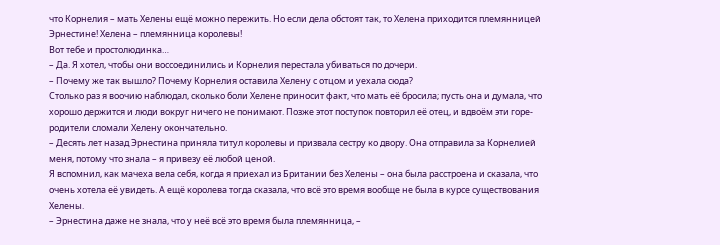что Корнелия – мать Хелены ещё можно пережить. Но если дела обстоят так, то Хелена приходится племянницей Эрнестине! Хелена – племянница королевы!
Вот тебе и простолюдинка…
– Да. Я хотел, чтобы они воссоединились и Корнелия перестала убиваться по дочери.
– Почему же так вышло? Почему Корнелия оставила Хелену с отцом и уехала сюда?
Столько раз я воочию наблюдал, сколько боли Хелене приносит факт, что мать её бросила; пусть она и думала, что хорошо держится и люди вокруг ничего не понимают. Позже этот поступок повторил её отец, и вдвоём эти горе-родители сломали Хелену окончательно.
– Десять лет назад Эрнестина приняла титул королевы и призвала сестру ко двору. Она отправила за Корнелией меня, потому что знала – я привезу её любой ценой.
Я вспомнил, как мачеха вела себя, когда я приехал из Британии без Хелены – она была расстроена и сказала, что очень хотела её увидеть. А ещё королева тогда сказала, что всё это время вообще не была в курсе существования Хелены.
– Эрнестина даже не знала, что у неё всё это время была племянница, –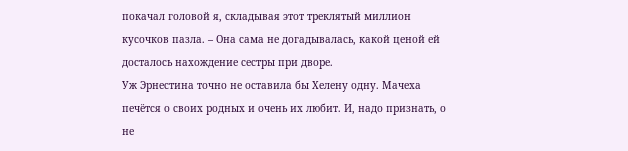покачал головой я, складывая этот треклятый миллион кусочков пазла. – Она сама не догадывалась, какой ценой ей досталось нахождение сестры при дворе.
Уж Эрнестина точно не оставила бы Хелену одну. Мачеха печётся о своих родных и очень их любит. И, надо признать, о не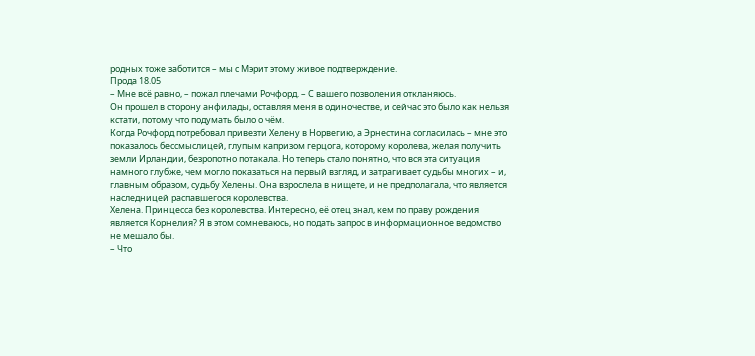родных тоже заботится – мы с Мэрит этому живое подтверждение.
Прода 18.05
– Мне всё равно, – пожал плечами Рочфорд. – С вашего позволения откланяюсь.
Он прошел в сторону анфилады, оставляя меня в одиночестве, и сейчас это было как нельзя кстати, потому что подумать было о чём.
Когда Рочфорд потребовал привезти Хелену в Норвегию, а Эрнестина согласилась – мне это показалось бессмыслицей, глупым капризом герцога, которому королева, желая получить земли Ирландии, безропотно потакала. Но теперь стало понятно, что вся эта ситуация намного глубже, чем могло показаться на первый взгляд, и затрагивает судьбы многих – и, главным образом, судьбу Хелены. Она взрослела в нищете, и не предполагала, что является наследницей распавшегося королевства.
Хелена. Принцесса без королевства. Интересно, её отец знал, кем по праву рождения является Корнелия? Я в этом сомневаюсь, но подать запрос в информационное ведомство не мешало бы.
– Что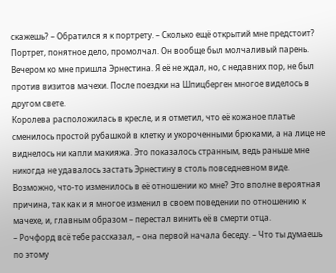скажешь? – Обратился я к портрету. – Сколько ещё открытий мне предстоит?
Портрет, понятное дело, промолчал. Он вообще был молчаливый парень.
Вечером ко мне пришла Эрнестина. Я её не ждал, но, с недавних пор, не был против визитов мачехи. После поездки на Шпицберген многое виделось в другом свете.
Королева расположилась в кресле, и я отметил, что её кожаное платье сменилось простой рубашкой в клетку и укороченными брюками, а на лице не виднелось ни капли макияжа. Это показалось странным, ведь раньше мне никогда не удавалось застать Эрнестину в столь повседневном виде. Возможно, что-то изменилось в её отношении ко мне? Это вполне вероятная причина, так как и я многое изменил в своем поведении по отношению к мачехе, и, главным образом – перестал винить её в смерти отца.
– Рочфорд всё тебе рассказал, – она первой начала беседу. – Что ты думаешь по этому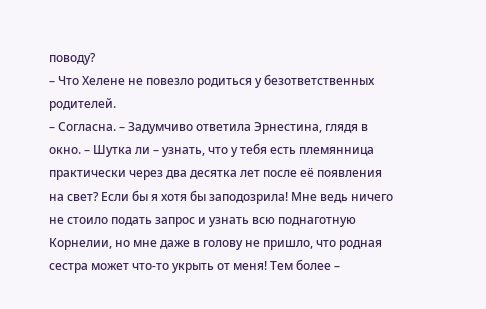поводу?
– Что Хелене не повезло родиться у безответственных родителей.
– Согласна. – Задумчиво ответила Эрнестина, глядя в окно. – Шутка ли – узнать, что у тебя есть племянница практически через два десятка лет после её появления на свет? Если бы я хотя бы заподозрила! Мне ведь ничего не стоило подать запрос и узнать всю поднаготную Корнелии, но мне даже в голову не пришло, что родная сестра может что-то укрыть от меня! Тем более –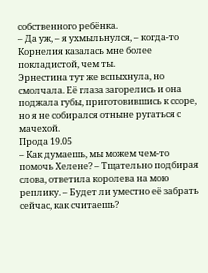собственного ребёнка.
– Да уж, – я ухмыльнулся, – когда-то Корнелия казалась мне более покладистой, чем ты.
Эрнестина тут же вспыхнула, но смолчала. Её глаза загорелись и она поджала губы, приготовившись к ссоре, но я не собирался отныне ругаться с мачехой.
Прода 19.05
– Как думаешь, мы можем чем-то помочь Хелене? – Тщательно подбирая слова, ответила королева на мою реплику. – Будет ли уместно её забрать сейчас, как считаешь?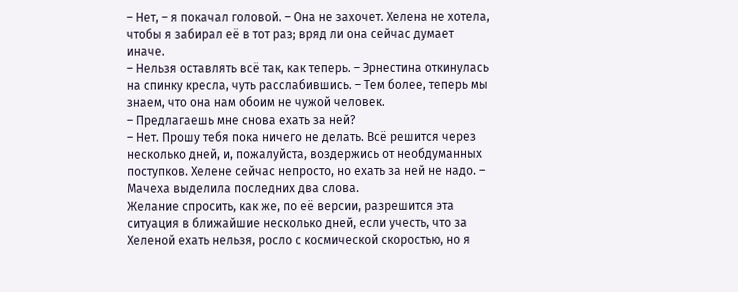– Нет, – я покачал головой. – Она не захочет. Хелена не хотела, чтобы я забирал её в тот раз; вряд ли она сейчас думает иначе.
– Нельзя оставлять всё так, как теперь. – Эрнестина откинулась на спинку кресла, чуть расслабившись. – Тем более, теперь мы знаем, что она нам обоим не чужой человек.
– Предлагаешь мне снова ехать за ней?
– Нет. Прошу тебя пока ничего не делать. Всё решится через несколько дней, и, пожалуйста, воздержись от необдуманных поступков. Хелене сейчас непросто, но ехать за ней не надо. – Мачеха выделила последних два слова.
Желание спросить, как же, по её версии, разрешится эта ситуация в ближайшие несколько дней, если учесть, что за Хеленой ехать нельзя, росло с космической скоростью, но я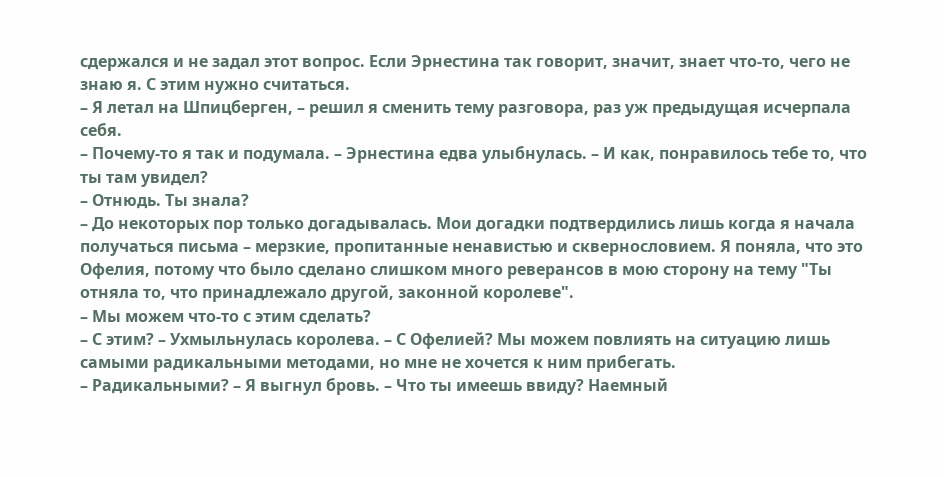сдержался и не задал этот вопрос. Если Эрнестина так говорит, значит, знает что-то, чего не знаю я. С этим нужно считаться.
– Я летал на Шпицберген, – решил я сменить тему разговора, раз уж предыдущая исчерпала себя.
– Почему-то я так и подумала. – Эрнестина едва улыбнулась. – И как, понравилось тебе то, что ты там увидел?
– Отнюдь. Ты знала?
– До некоторых пор только догадывалась. Мои догадки подтвердились лишь когда я начала получаться письма – мерзкие, пропитанные ненавистью и сквернословием. Я поняла, что это Офелия, потому что было сделано слишком много реверансов в мою сторону на тему "Ты отняла то, что принадлежало другой, законной королеве".
– Мы можем что-то с этим сделать?
– С этим? – Ухмыльнулась королева. – С Офелией? Мы можем повлиять на ситуацию лишь самыми радикальными методами, но мне не хочется к ним прибегать.
– Радикальными? – Я выгнул бровь. – Что ты имеешь ввиду? Наемный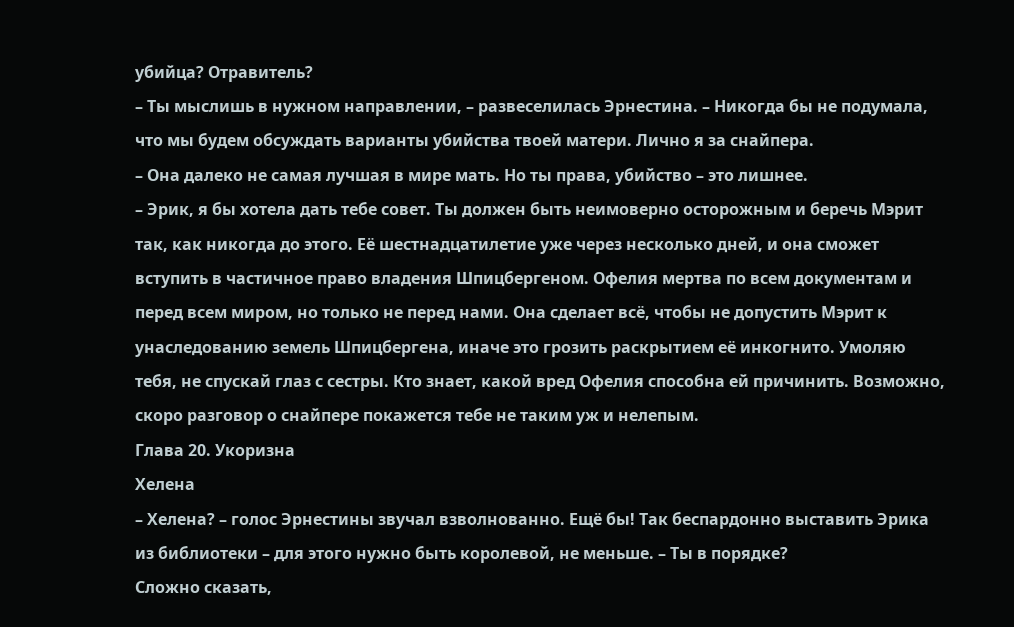убийца? Отравитель?
– Ты мыслишь в нужном направлении, – развеселилась Эрнестина. – Никогда бы не подумала, что мы будем обсуждать варианты убийства твоей матери. Лично я за снайпера.
– Она далеко не самая лучшая в мире мать. Но ты права, убийство – это лишнее.
– Эрик, я бы хотела дать тебе совет. Ты должен быть неимоверно осторожным и беречь Мэрит так, как никогда до этого. Её шестнадцатилетие уже через несколько дней, и она сможет вступить в частичное право владения Шпицбергеном. Офелия мертва по всем документам и перед всем миром, но только не перед нами. Она сделает всё, чтобы не допустить Мэрит к унаследованию земель Шпицбергена, иначе это грозить раскрытием её инкогнито. Умоляю тебя, не спускай глаз с сестры. Кто знает, какой вред Офелия способна ей причинить. Возможно, скоро разговор о снайпере покажется тебе не таким уж и нелепым.
Глава 20. Укоризна
Хелена
– Хелена? – голос Эрнестины звучал взволнованно. Ещё бы! Так беспардонно выставить Эрика из библиотеки – для этого нужно быть королевой, не меньше. – Ты в порядке?
Сложно сказать,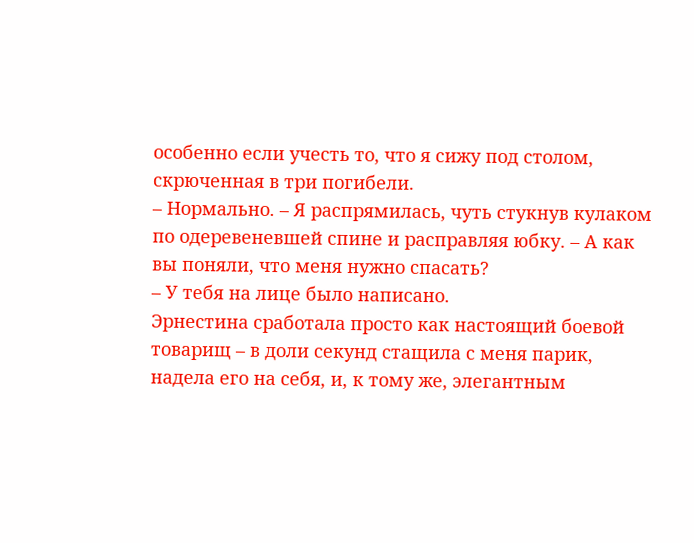особенно если учесть то, что я сижу под столом, скрюченная в три погибели.
– Нормально. – Я распрямилась, чуть стукнув кулаком по одеревеневшей спине и расправляя юбку. – А как вы поняли, что меня нужно спасать?
– У тебя на лице было написано.
Эрнестина сработала просто как настоящий боевой товарищ – в доли секунд стащила с меня парик, надела его на себя, и, к тому же, элегантным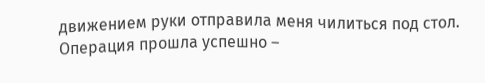движением руки отправила меня чилиться под стол. Операция прошла успешно –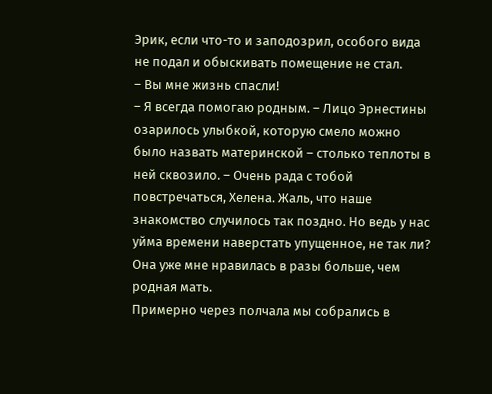Эрик, если что-то и заподозрил, особого вида не подал и обыскивать помещение не стал.
– Вы мне жизнь спасли!
– Я всегда помогаю родным. – Лицо Эрнестины озарилось улыбкой, которую смело можно было назвать материнской – столько теплоты в ней сквозило. – Очень рада с тобой повстречаться, Хелена. Жаль, что наше знакомство случилось так поздно. Но ведь у нас уйма времени наверстать упущенное, не так ли?
Она уже мне нравилась в разы больше, чем родная мать.
Примерно через полчала мы собрались в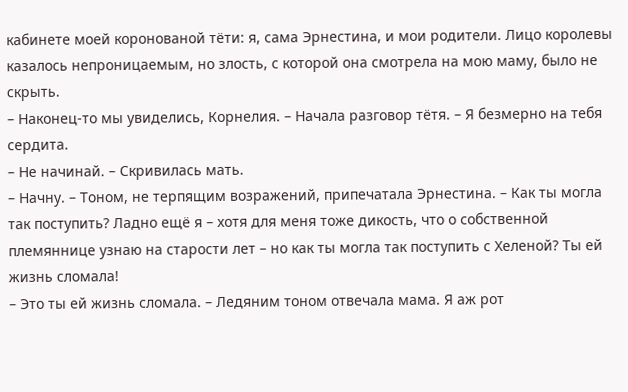кабинете моей коронованой тёти: я, сама Эрнестина, и мои родители. Лицо королевы казалось непроницаемым, но злость, с которой она смотрела на мою маму, было не скрыть.
– Наконец-то мы увиделись, Корнелия. – Начала разговор тётя. – Я безмерно на тебя сердита.
– Не начинай. – Скривилась мать.
– Начну. – Тоном, не терпящим возражений, припечатала Эрнестина. – Как ты могла так поступить? Ладно ещё я – хотя для меня тоже дикость, что о собственной племяннице узнаю на старости лет – но как ты могла так поступить с Хеленой? Ты ей жизнь сломала!
– Это ты ей жизнь сломала. – Ледяним тоном отвечала мама. Я аж рот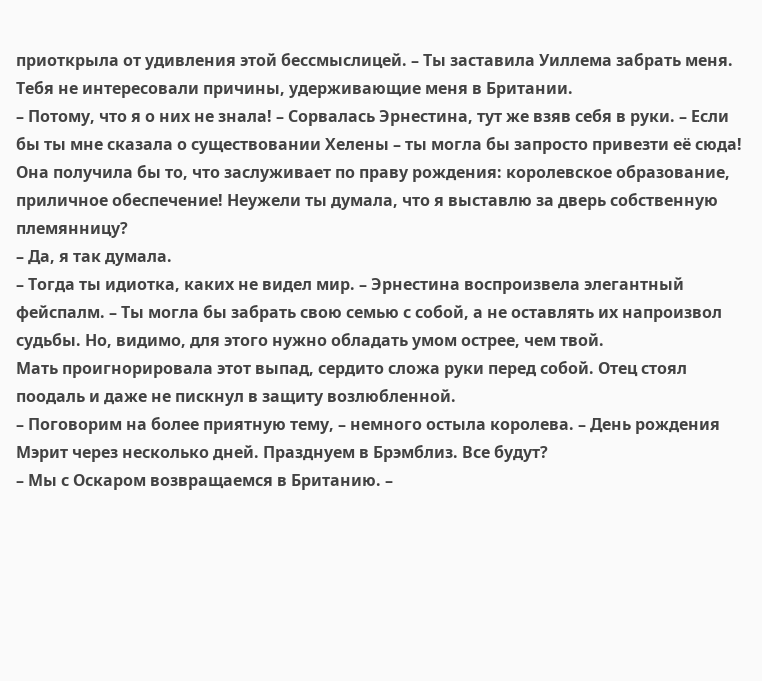приоткрыла от удивления этой бессмыслицей. – Ты заставила Уиллема забрать меня. Тебя не интересовали причины, удерживающие меня в Британии.
– Потому, что я о них не знала! – Сорвалась Эрнестина, тут же взяв себя в руки. – Если бы ты мне сказала о существовании Хелены – ты могла бы запросто привезти её сюда! Она получила бы то, что заслуживает по праву рождения: королевское образование, приличное обеспечение! Неужели ты думала, что я выставлю за дверь собственную племянницу?
– Да, я так думала.
– Тогда ты идиотка, каких не видел мир. – Эрнестина воспроизвела элегантный фейспалм. – Ты могла бы забрать свою семью с собой, а не оставлять их напроизвол судьбы. Но, видимо, для этого нужно обладать умом острее, чем твой.
Мать проигнорировала этот выпад, сердито сложа руки перед собой. Отец стоял поодаль и даже не пискнул в защиту возлюбленной.
– Поговорим на более приятную тему, – немного остыла королева. – День рождения Мэрит через несколько дней. Празднуем в Брэмблиз. Все будут?
– Мы с Оскаром возвращаемся в Британию. –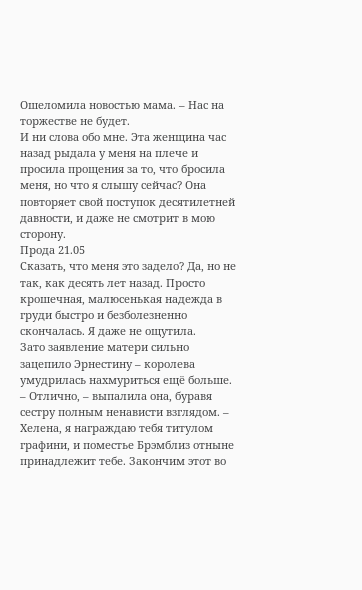Ошеломила новостью мама. – Нас на торжестве не будет.
И ни слова обо мне. Эта женщина час назад рыдала у меня на плече и просила прощения за то, что бросила меня, но что я слышу сейчас? Она повторяет свой поступок десятилетней давности, и даже не смотрит в мою сторону.
Прода 21.05
Сказать, что меня это задело? Да, но не так, как десять лет назад. Просто крошечная, малюсенькая надежда в груди быстро и безболезненно скончалась. Я даже не ощутила.
Зато заявление матери сильно зацепило Эрнестину – королева умудрилась нахмуриться ещё больше.
– Отлично, – выпалила она, буравя сестру полным ненависти взглядом. – Хелена, я награждаю тебя титулом графини, и поместье Брэмблиз отныне принадлежит тебе. Закончим этот во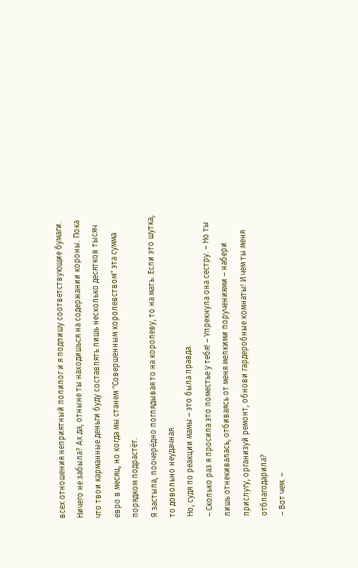всех отношения неприятный полилог и я подпишу соответствующие бумаги. Ничего не забыла? Ах да, отныне ты находишься на содержании короны. Пока что твои карманные деньги буду составлять лишь несколько десятков тысяч евро в месяц, но когда мы станем "Совершенным королевством" эта сумма порядком подрастёт.
Я застыла, поочерёдно поглядывая то на королеву, то на мать. Если это шутка, то довольно неудачная.
Но, судя по реакции мамы – это была правда.
– Сколько раз я просила это поместье у тебя! – Упрекнула она сестру. – Но ты лишь отнекивалась, отбиваясь от меня мелкими поручениями – набери прислугу, организуй ремонт, обнови гардеробные комнаты! И чем ты меня отблагодарила?
– Вот чем. –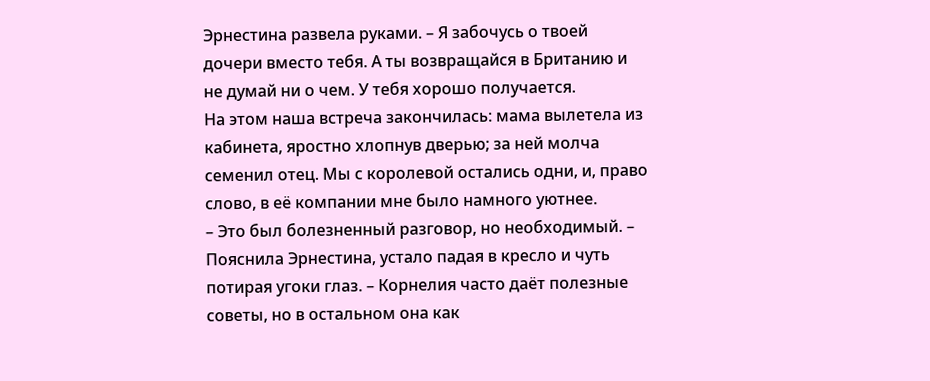Эрнестина развела руками. – Я забочусь о твоей дочери вместо тебя. А ты возвращайся в Британию и не думай ни о чем. У тебя хорошо получается.
На этом наша встреча закончилась: мама вылетела из кабинета, яростно хлопнув дверью; за ней молча семенил отец. Мы с королевой остались одни, и, право слово, в её компании мне было намного уютнее.
– Это был болезненный разговор, но необходимый. – Пояснила Эрнестина, устало падая в кресло и чуть потирая угоки глаз. – Корнелия часто даёт полезные советы, но в остальном она как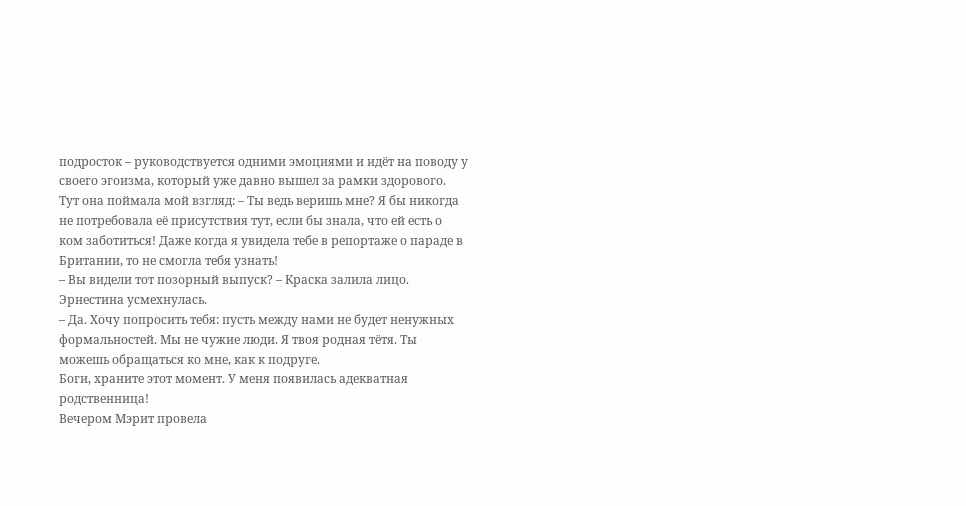подросток – руководствуется одними эмоциями и идёт на поводу у своего эгоизма, который уже давно вышел за рамки здорового.
Тут она поймала мой взгляд: – Ты ведь веришь мне? Я бы никогда не потребовала её присутствия тут, если бы знала, что ей есть о ком заботиться! Даже когда я увидела тебе в репортаже о параде в Британии, то не смогла тебя узнать!
– Вы видели тот позорный выпуск? – Краска залила лицо.
Эрнестина усмехнулась.
– Да. Хочу попросить тебя: пусть между нами не будет ненужных формальностей. Мы не чужие люди. Я твоя родная тётя. Ты можешь обращаться ко мне, как к подруге.
Боги, храните этот момент. У меня появилась адекватная родственница!
Вечером Мэрит провела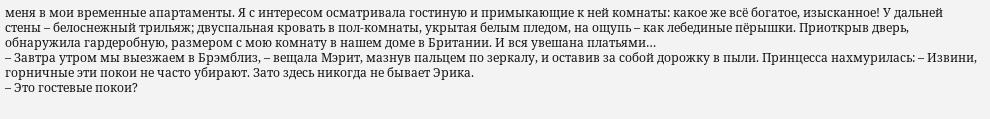меня в мои временные апартаменты. Я с интересом осматривала гостиную и примыкающие к ней комнаты: какое же всё богатое, изысканное! У дальней стены – белоснежный трильяж; двуспальная кровать в пол-комнаты, укрытая белым пледом, на ощупь – как лебединые пёрышки. Приоткрыв дверь, обнаружила гардеробную, размером с мою комнату в нашем доме в Британии. И вся увешана платьями…
– Завтра утром мы выезжаем в Брэмблиз, – вещала Мэрит, мазнув пальцем по зеркалу, и оставив за собой дорожку в пыли. Принцесса нахмурилась: – Извини, горничные эти покои не часто убирают. Зато здесь никогда не бывает Эрика.
– Это гостевые покои?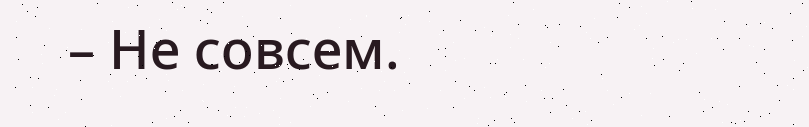– Не совсем.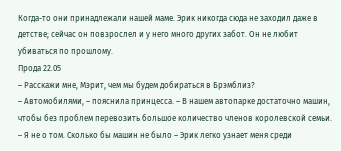Когда-то они принадлежали нашей маме. Эрик никогда сюда не заходил даже в детстве; сейчас он повзрослел и у него много других забот. Он не любит убиваться по прошлому.
Прода 22.05
– Расскажи мне, Мэрит, чем мы будем добираться в Брэмблиз?
– Автомобилями, – пояснила принцесса. – В нашем автопарке достаточно машин, чтобы без проблем перевозить большое количество членов королевской семьи.
– Я не о том. Сколько бы машин не было – Эрик легко узнает меня среди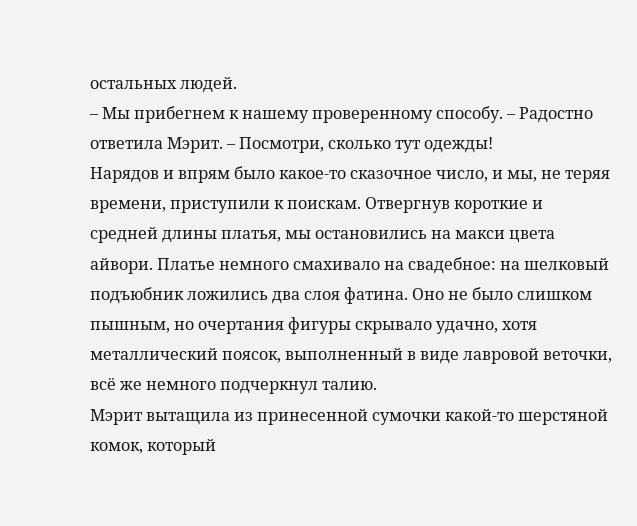остальных людей.
– Мы прибегнем к нашему проверенному способу. – Радостно ответила Мэрит. – Посмотри, сколько тут одежды!
Нарядов и впрям было какое-то сказочное число, и мы, не теряя времени, приступили к поискам. Отвергнув короткие и средней длины платья, мы остановились на макси цвета айвори. Платье немного смахивало на свадебное: на шелковый подъюбник ложились два слоя фатина. Оно не было слишком пышным, но очертания фигуры скрывало удачно, хотя металлический поясок, выполненный в виде лавровой веточки, всё же немного подчеркнул талию.
Мэрит вытащила из принесенной сумочки какой-то шерстяной комок, который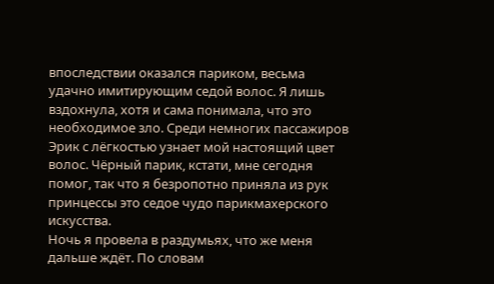впоследствии оказался париком, весьма удачно имитирующим седой волос. Я лишь вздохнула, хотя и сама понимала, что это необходимое зло. Среди немногих пассажиров Эрик с лёгкостью узнает мой настоящий цвет волос. Чёрный парик, кстати, мне сегодня помог, так что я безропотно приняла из рук принцессы это седое чудо парикмахерского искусства.
Ночь я провела в раздумьях, что же меня дальше ждёт. По словам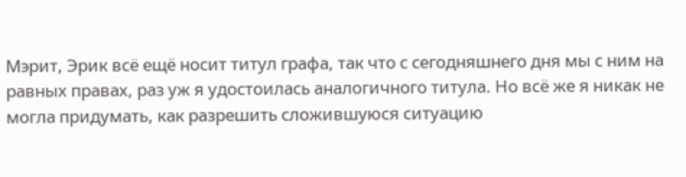Мэрит, Эрик всё ещё носит титул графа, так что с сегодняшнего дня мы с ним на равных правах, раз уж я удостоилась аналогичного титула. Но всё же я никак не могла придумать, как разрешить сложившуюся ситуацию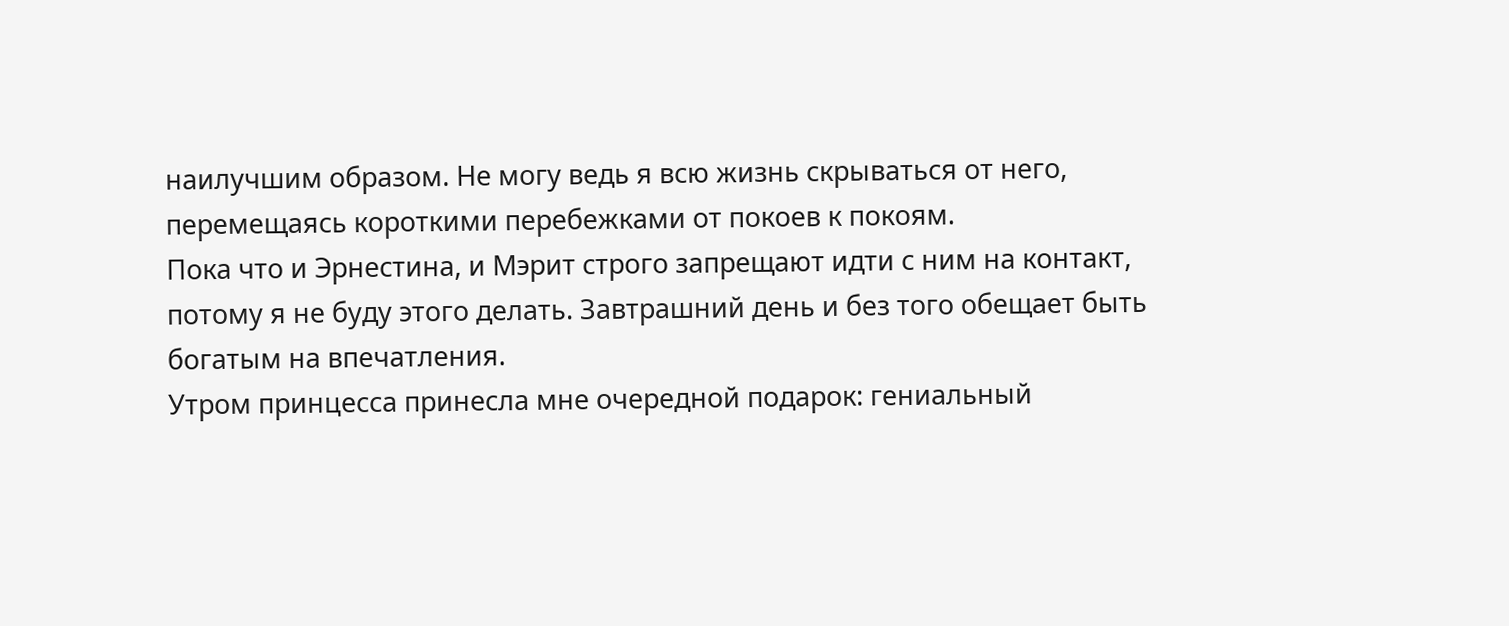наилучшим образом. Не могу ведь я всю жизнь скрываться от него, перемещаясь короткими перебежками от покоев к покоям.
Пока что и Эрнестина, и Мэрит строго запрещают идти с ним на контакт, потому я не буду этого делать. Завтрашний день и без того обещает быть богатым на впечатления.
Утром принцесса принесла мне очередной подарок: гениальный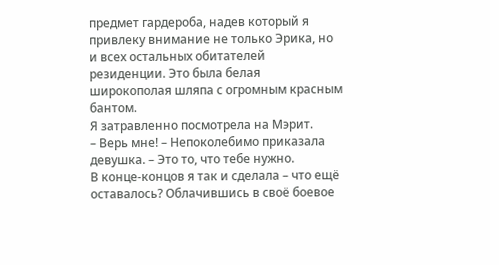предмет гардероба, надев который я привлеку внимание не только Эрика, но и всех остальных обитателей резиденции. Это была белая широкополая шляпа с огромным красным бантом.
Я затравленно посмотрела на Мэрит.
– Верь мне! – Непоколебимо приказала девушка. – Это то, что тебе нужно.
В конце-концов я так и сделала – что ещё оставалось? Облачившись в своё боевое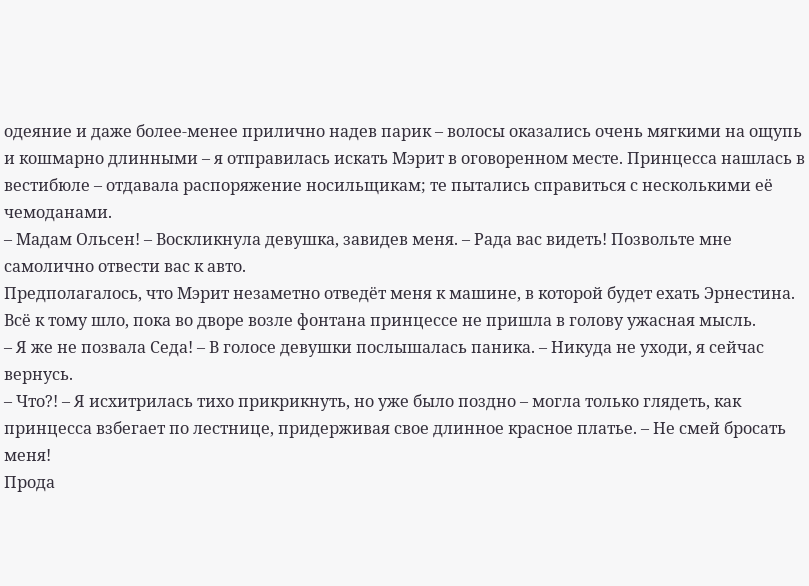одеяние и даже более-менее прилично надев парик – волосы оказались очень мягкими на ощупь и кошмарно длинными – я отправилась искать Мэрит в оговоренном месте. Принцесса нашлась в вестибюле – отдавала распоряжение носильщикам; те пытались справиться с несколькими её чемоданами.
– Мадам Ольсен! – Воскликнула девушка, завидев меня. – Рада вас видеть! Позвольте мне самолично отвести вас к авто.
Предполагалось, что Мэрит незаметно отведёт меня к машине, в которой будет ехать Эрнестина. Всё к тому шло, пока во дворе возле фонтана принцессе не пришла в голову ужасная мысль.
– Я же не позвала Седа! – В голосе девушки послышалась паника. – Никуда не уходи, я сейчас вернусь.
– Что?! – Я исхитрилась тихо прикрикнуть, но уже было поздно – могла только глядеть, как принцесса взбегает по лестнице, придерживая свое длинное красное платье. – Не смей бросать меня!
Прода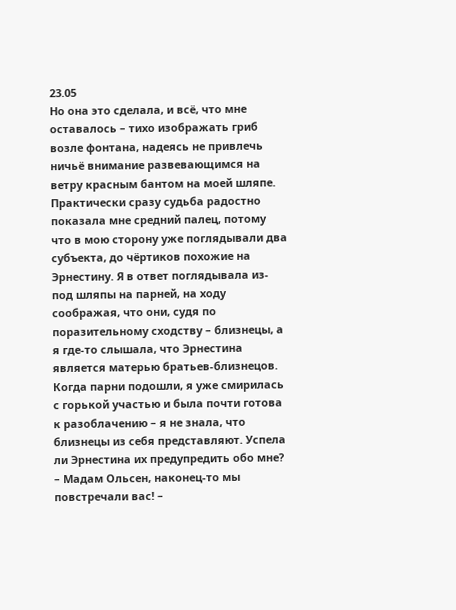23.05
Но она это сделала, и всё, что мне оставалось – тихо изображать гриб возле фонтана, надеясь не привлечь ничьё внимание развевающимся на ветру красным бантом на моей шляпе.
Практически сразу судьба радостно показала мне средний палец, потому что в мою сторону уже поглядывали два субъекта, до чёртиков похожие на Эрнестину. Я в ответ поглядывала из-под шляпы на парней, на ходу соображая, что они, судя по поразительному сходству – близнецы, а я где-то слышала, что Эрнестина является матерью братьев-близнецов.
Когда парни подошли, я уже смирилась с горькой участью и была почти готова к разоблачению – я не знала, что близнецы из себя представляют. Успела ли Эрнестина их предупредить обо мне?
– Мадам Ольсен, наконец-то мы повстречали вас! –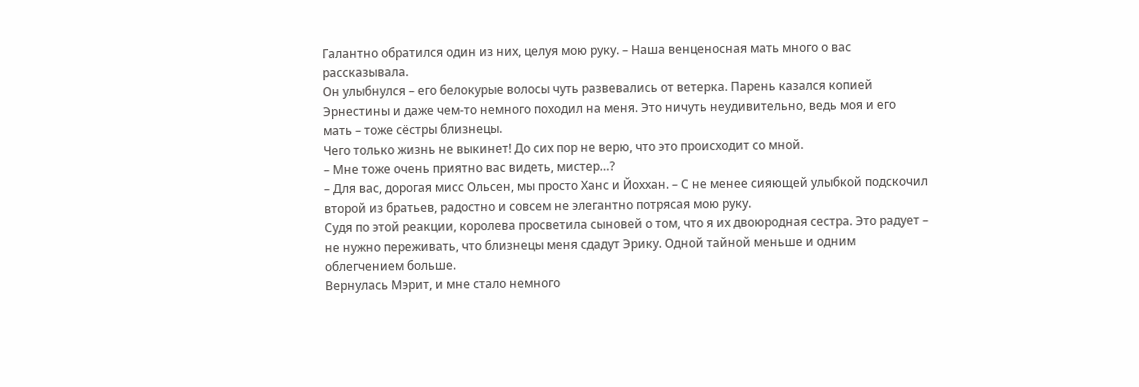Галантно обратился один из них, целуя мою руку. – Наша венценосная мать много о вас рассказывала.
Он улыбнулся – его белокурые волосы чуть развевались от ветерка. Парень казался копией Эрнестины и даже чем-то немного походил на меня. Это ничуть неудивительно, ведь моя и его мать – тоже сёстры близнецы.
Чего только жизнь не выкинет! До сих пор не верю, что это происходит со мной.
– Мне тоже очень приятно вас видеть, мистер…?
– Для вас, дорогая мисс Ольсен, мы просто Ханс и Йоххан. – С не менее сияющей улыбкой подскочил второй из братьев, радостно и совсем не элегантно потрясая мою руку.
Судя по этой реакции, королева просветила сыновей о том, что я их двоюродная сестра. Это радует – не нужно переживать, что близнецы меня сдадут Эрику. Одной тайной меньше и одним облегчением больше.
Вернулась Мэрит, и мне стало немного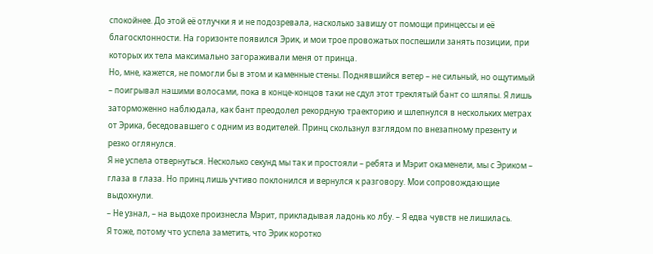спокойнее. До этой её отлучки я и не подозревала, насколько завишу от помощи принцессы и её благосклонности. На горизонте появился Эрик, и мои трое провожатых поспешили занять позиции, при которых их тела максимально загораживали меня от принца.
Но, мне, кажется, не помогли бы в этом и каменные стены. Поднявшийся ветер – не сильный, но ощутимый – поигрывал нашими волосами, пока в конце-концов таки не сдул этот треклятый бант со шляпы. Я лишь заторможенно наблюдала, как бант преодолел рекордную траекторию и шлепнулся в нескольких метрах от Эрика, беседовавшего с одним из водителей. Принц скользнул взглядом по внезапному презенту и резко оглянулся.
Я не успела отвернуться. Несколько секунд мы так и простояли – ребята и Мэрит окаменели, мы с Эриком – глаза в глаза. Но принц лишь учтиво поклонился и вернулся к разговору. Мои сопровождающие выдохнули.
– Не узнал, – на выдохе произнесла Мэрит, прикладывая ладонь ко лбу. – Я едва чувств не лишилась.
Я тоже, потому что успела заметить, что Эрик коротко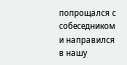попрощался с собеседником и направился в нашу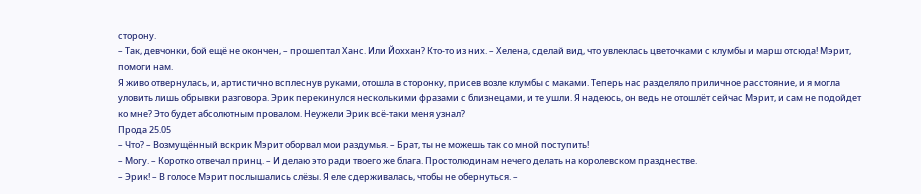сторону.
– Так, девчонки, бой ещё не окончен, – прошептал Ханс. Или Йоххан? Кто-то из них. – Хелена, сделай вид, что увлеклась цветочками с клумбы и марш отсюда! Мэрит, помоги нам.
Я живо отвернулась, и, артистично всплеснув руками, отошла в сторонку, присев возле клумбы с маками. Теперь нас разделяло приличное расстояние, и я могла уловить лишь обрывки разговора. Эрик перекинулся несколькими фразами с близнецами, и те ушли. Я надеюсь, он ведь не отошлёт сейчас Мэрит, и сам не подойдет ко мне? Это будет абсолютным провалом. Неужели Эрик всё-таки меня узнал?
Прода 25.05
– Что? – Возмущённый вскрик Мэрит оборвал мои раздумья. – Брат, ты не можешь так со мной поступить!
– Могу. – Коротко отвечал принц. – И делаю это ради твоего же блага. Простолюдинам нечего делать на королевском празднестве.
– Эрик! – В голосе Мэрит послышались слёзы. Я еле сдерживалась, чтобы не обернуться. –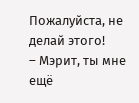Пожалуйста, не делай этого!
– Мэрит, ты мне ещё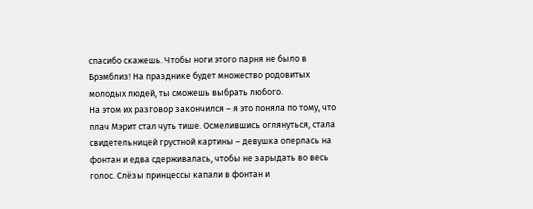спасибо скажешь. Чтобы ноги этого парня не было в Брэмблиз! На празднике будет множество родовитых молодых людей, ты сможешь выбрать любого.
На этом их разговор закончился – я это поняла по тому, что плач Мэрит стал чуть тише. Осмелившись оглянуться, стала свидетельницей грустной картины – девушка оперлась на фонтан и едва сдерживалась, чтобы не зарыдать во весь голос. Слёзы принцессы капали в фонтан и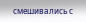смешивались с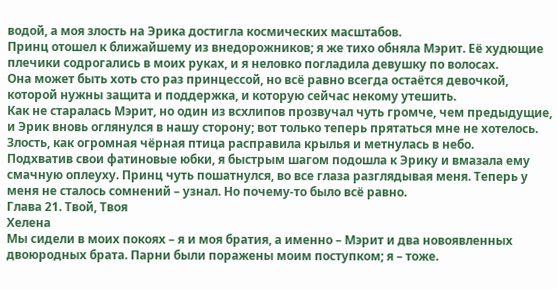водой, а моя злость на Эрика достигла космических масштабов.
Принц отошел к ближайшему из внедорожников; я же тихо обняла Мэрит. Её худющие плечики содрогались в моих руках, и я неловко погладила девушку по волосах.
Она может быть хоть сто раз принцессой, но всё равно всегда остаётся девочкой, которой нужны защита и поддержка, и которую сейчас некому утешить.
Как не старалась Мэрит, но один из всхлипов прозвучал чуть громче, чем предыдущие, и Эрик вновь оглянулся в нашу сторону; вот только теперь прятаться мне не хотелось. Злость, как огромная чёрная птица расправила крылья и метнулась в небо.
Подхватив свои фатиновые юбки, я быстрым шагом подошла к Эрику и вмазала ему смачную оплеуху. Принц чуть пошатнулся, во все глаза разглядывая меня. Теперь у меня не сталось сомнений – узнал. Но почему-то было всё равно.
Глава 21. Твой, Твоя
Хелена
Мы сидели в моих покоях – я и моя братия, а именно – Мэрит и два новоявленных двоюродных брата. Парни были поражены моим поступком; я – тоже.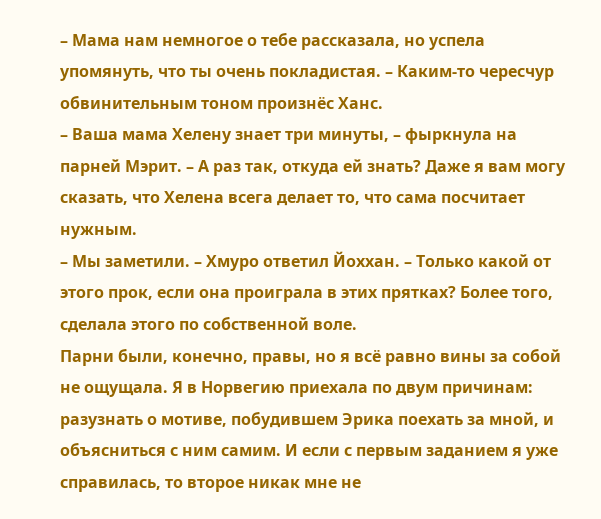– Мама нам немногое о тебе рассказала, но успела упомянуть, что ты очень покладистая. – Каким-то чересчур обвинительным тоном произнёс Ханс.
– Ваша мама Хелену знает три минуты, – фыркнула на парней Мэрит. – А раз так, откуда ей знать? Даже я вам могу сказать, что Хелена всега делает то, что сама посчитает нужным.
– Мы заметили. – Хмуро ответил Йоххан. – Только какой от этого прок, если она проиграла в этих прятках? Более того, сделала этого по собственной воле.
Парни были, конечно, правы, но я всё равно вины за собой не ощущала. Я в Норвегию приехала по двум причинам: разузнать о мотиве, побудившем Эрика поехать за мной, и объясниться с ним самим. И если с первым заданием я уже справилась, то второе никак мне не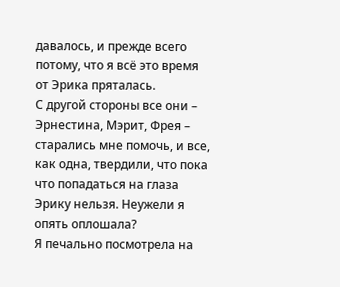давалось, и прежде всего потому, что я всё это время от Эрика пряталась.
С другой стороны все они – Эрнестина, Мэрит, Фрея – старались мне помочь, и все, как одна, твердили, что пока что попадаться на глаза Эрику нельзя. Неужели я опять оплошала?
Я печально посмотрела на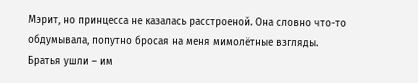Мэрит, но принцесса не казалась расстроеной. Она словно что-то обдумывала, попутно бросая на меня мимолётные взгляды.
Братья ушли – им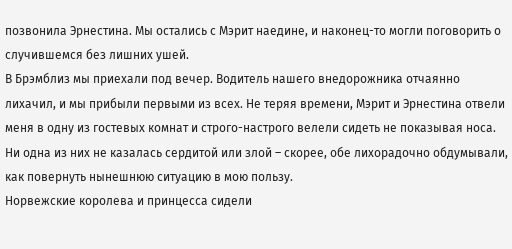позвонила Эрнестина. Мы остались с Мэрит наедине, и наконец-то могли поговорить о случившемся без лишних ушей.
В Брэмблиз мы приехали под вечер. Водитель нашего внедорожника отчаянно лихачил, и мы прибыли первыми из всех. Не теряя времени, Мэрит и Эрнестина отвели меня в одну из гостевых комнат и строго-настрого велели сидеть не показывая носа. Ни одна из них не казалась сердитой или злой – скорее, обе лихорадочно обдумывали, как повернуть нынешнюю ситуацию в мою пользу.
Норвежские королева и принцесса сидели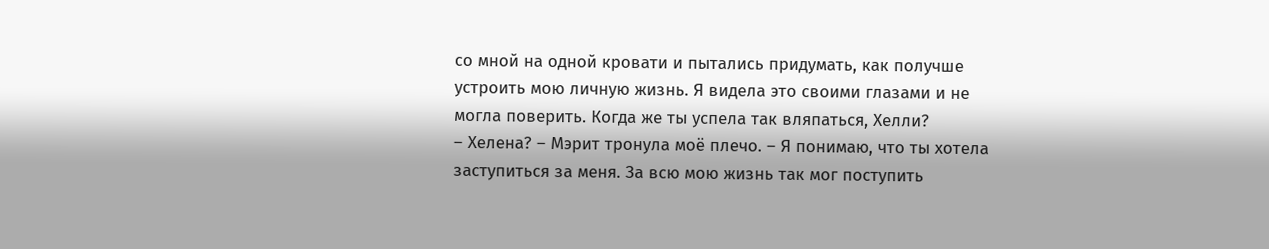со мной на одной кровати и пытались придумать, как получше устроить мою личную жизнь. Я видела это своими глазами и не могла поверить. Когда же ты успела так вляпаться, Хелли?
– Хелена? – Мэрит тронула моё плечо. – Я понимаю, что ты хотела заступиться за меня. За всю мою жизнь так мог поступить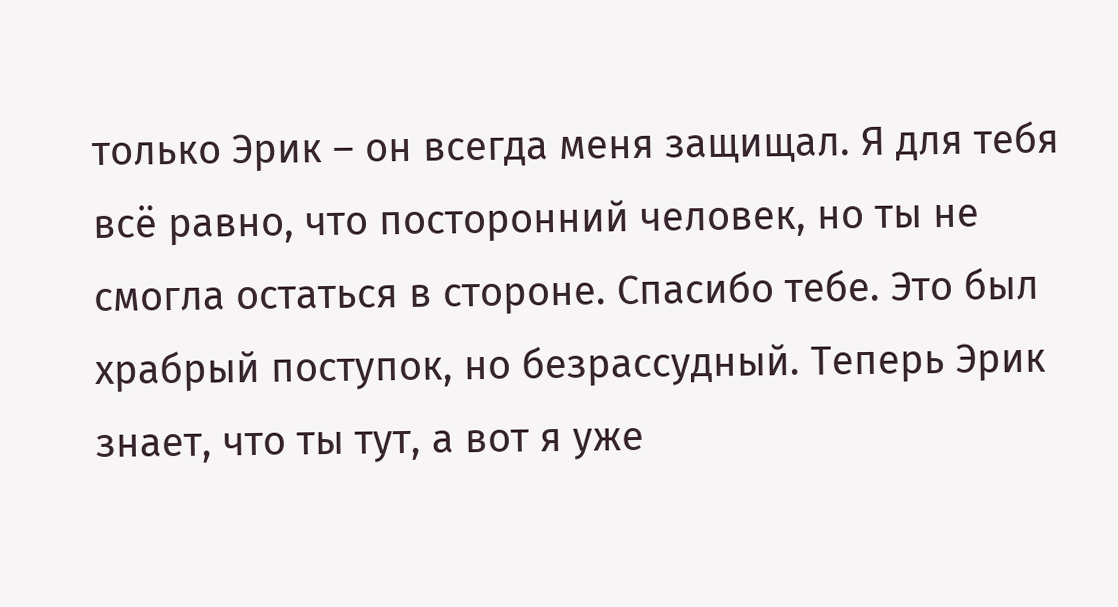только Эрик – он всегда меня защищал. Я для тебя всё равно, что посторонний человек, но ты не смогла остаться в стороне. Спасибо тебе. Это был храбрый поступок, но безрассудный. Теперь Эрик знает, что ты тут, а вот я уже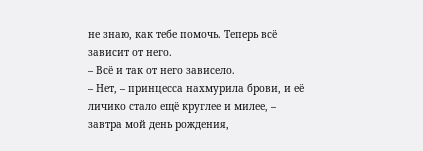не знаю, как тебе помочь. Теперь всё зависит от него.
– Всё и так от него зависело.
– Нет, – принцесса нахмурила брови, и её личико стало ещё круглее и милее, – завтра мой день рождения,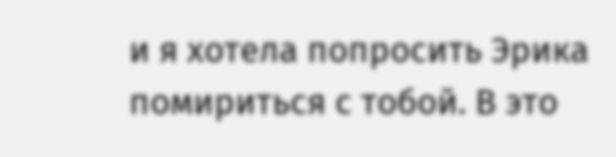и я хотела попросить Эрика помириться с тобой. В это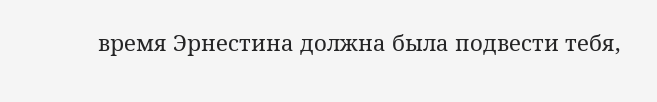время Эрнестина должна была подвести тебя,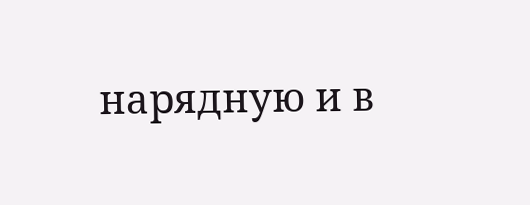нарядную и в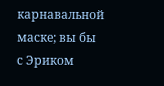карнавальной маске; вы бы с Эриком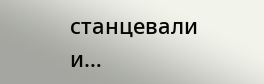станцевали и…